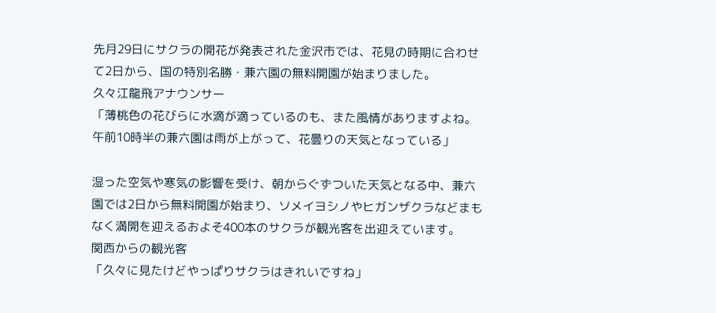先月29日にサクラの開花が発表された金沢市では、花見の時期に合わせて2日から、国の特別名勝・兼六園の無料開園が始まりました。
久々江龍飛アナウンサー
「薄桃色の花びらに水滴が滴っているのも、また風情がありますよね。午前10時半の兼六園は雨が上がって、花曇りの天気となっている」

湿った空気や寒気の影響を受け、朝からぐずついた天気となる中、兼六園では2日から無料開園が始まり、ソメイヨシノやヒガンザクラなどまもなく満開を迎えるおよそ400本のサクラが観光客を出迎えています。
関西からの観光客
「久々に見たけどやっぱりサクラはきれいですね」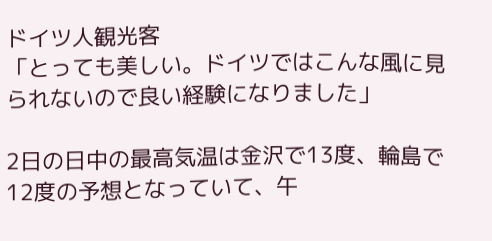ドイツ人観光客
「とっても美しい。ドイツではこんな風に見られないので良い経験になりました」

2日の日中の最高気温は金沢で13度、輪島で12度の予想となっていて、午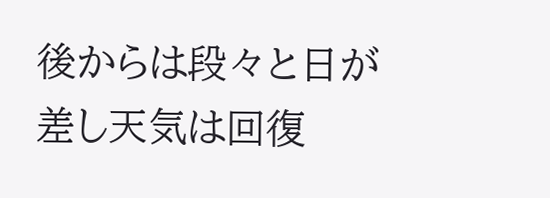後からは段々と日が差し天気は回復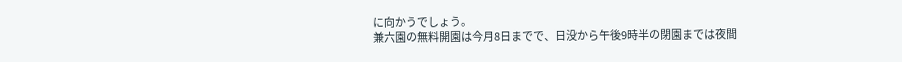に向かうでしょう。
兼六園の無料開園は今月8日までで、日没から午後9時半の閉園までは夜間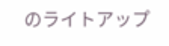のライトアップ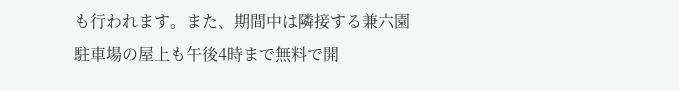も行われます。また、期間中は隣接する兼六園駐車場の屋上も午後4時まで無料で開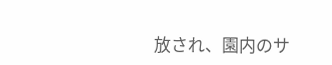放され、園内のサ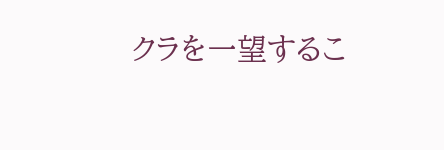クラを一望するこ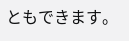ともできます。